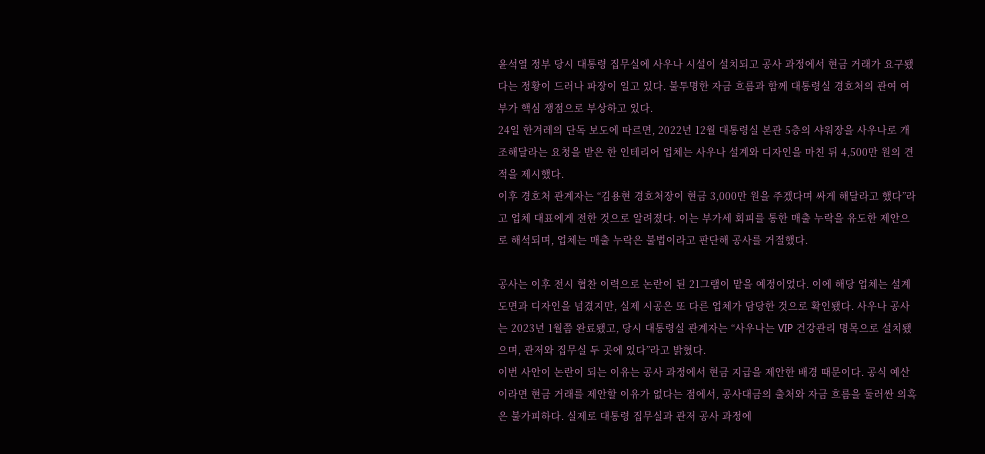윤석열 정부 당시 대통령 집무실에 사우나 시설이 설치되고 공사 과정에서 현금 거래가 요구됐다는 정황이 드러나 파장이 일고 있다. 불투명한 자금 흐름과 함께 대통령실 경호처의 관여 여부가 핵심 쟁점으로 부상하고 있다.
24일 한겨레의 단독 보도에 따르면, 2022년 12월 대통령실 본관 5층의 샤워장을 사우나로 개조해달라는 요청을 받은 한 인테리어 업체는 사우나 설계와 디자인을 마친 뒤 4,500만 원의 견적을 제시했다.
이후 경호처 관계자는 “김용현 경호처장이 현금 3,000만 원을 주겠다며 싸게 해달라고 했다”라고 업체 대표에게 전한 것으로 알려졌다. 이는 부가세 회피를 통한 매출 누락을 유도한 제안으로 해석되며, 업체는 매출 누락은 불법이라고 판단해 공사를 거절했다.

공사는 이후 전시 협찬 이력으로 논란이 된 21그램이 맡을 예정이었다. 이에 해당 업체는 설계 도면과 디자인을 넘겼지만, 실제 시공은 또 다른 업체가 담당한 것으로 확인됐다. 사우나 공사는 2023년 1월쯤 완료됐고, 당시 대통령실 관계자는 “사우나는 VIP 건강관리 명목으로 설치됐으며, 관저와 집무실 두 곳에 있다”라고 밝혔다.
이번 사안이 논란이 되는 이유는 공사 과정에서 현금 지급을 제안한 배경 때문이다. 공식 예산이라면 현금 거래를 제안할 이유가 없다는 점에서, 공사대금의 출처와 자금 흐름을 둘러싼 의혹은 불가피하다. 실제로 대통령 집무실과 관저 공사 과정에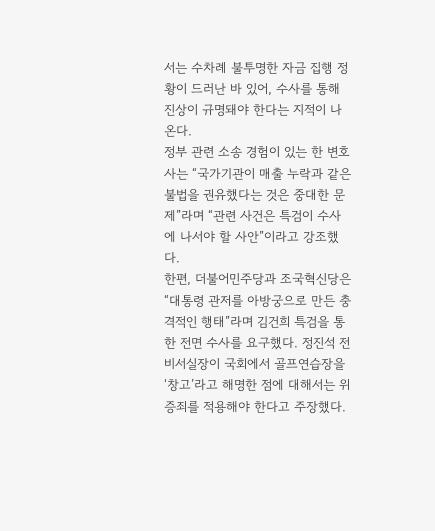서는 수차례 불투명한 자금 집행 정황이 드러난 바 있어, 수사를 통해 진상이 규명돼야 한다는 지적이 나온다.
정부 관련 소송 경험이 있는 한 변호사는 “국가기관이 매출 누락과 같은 불법을 권유했다는 것은 중대한 문제”라며 “관련 사건은 특검이 수사에 나서야 할 사안”이라고 강조했다.
한편, 더불어민주당과 조국혁신당은 “대통령 관저를 아방궁으로 만든 충격적인 행태”라며 김건희 특검을 통한 전면 수사를 요구했다. 정진석 전 비서실장이 국회에서 골프연습장을 ‘창고’라고 해명한 점에 대해서는 위증죄를 적용해야 한다고 주장했다.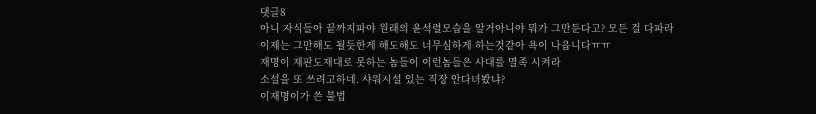댓글8
아니 자식들아 끝까지파야 원래의 윤석렬모습을 알거아니야 뭐가 그만둔다고? 모든 걸 다파라
이제는 그만해도 될듯한게 해도해도 너무심하게 하는것같아 욕이 나옵니다ㅠㅠ
재명이 재판도재대로 못하는 놈들이 이런놈들은 사대를 멸족 시켜라
소설을 또 쓰려고하네. 샤워시설 있는 직장 안다녀봤냐?
이재명이가 쓴 불법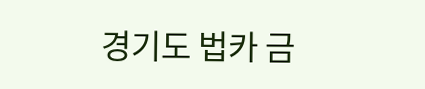경기도 법카 금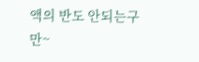액의 반도 안되는구만~